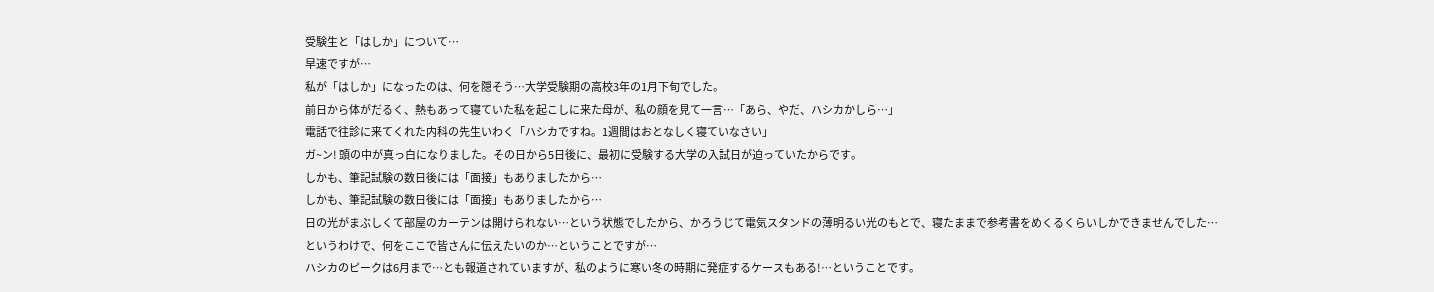受験生と「はしか」について…
早速ですが…
私が「はしか」になったのは、何を隠そう…大学受験期の高校3年の1月下旬でした。
前日から体がだるく、熱もあって寝ていた私を起こしに来た母が、私の顔を見て一言…「あら、やだ、ハシカかしら…」
電話で往診に来てくれた内科の先生いわく「ハシカですね。1週間はおとなしく寝ていなさい」
ガ~ン! 頭の中が真っ白になりました。その日から5日後に、最初に受験する大学の入試日が迫っていたからです。
しかも、筆記試験の数日後には「面接」もありましたから…
しかも、筆記試験の数日後には「面接」もありましたから…
日の光がまぶしくて部屋のカーテンは開けられない…という状態でしたから、かろうじて電気スタンドの薄明るい光のもとで、寝たままで参考書をめくるくらいしかできませんでした…
というわけで、何をここで皆さんに伝えたいのか…ということですが…
ハシカのピークは6月まで…とも報道されていますが、私のように寒い冬の時期に発症するケースもある!…ということです。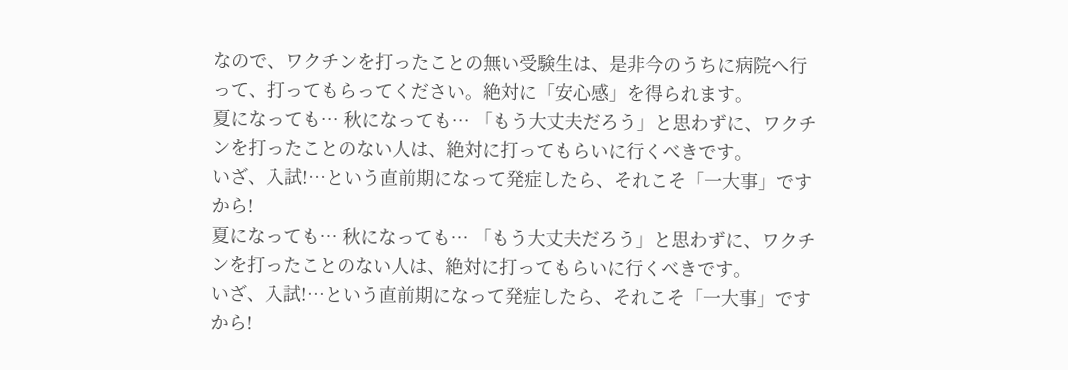なので、ワクチンを打ったことの無い受験生は、是非今のうちに病院へ行って、打ってもらってください。絶対に「安心感」を得られます。
夏になっても… 秋になっても… 「もう大丈夫だろう」と思わずに、ワクチンを打ったことのない人は、絶対に打ってもらいに行くべきです。
いざ、入試!…という直前期になって発症したら、それこそ「一大事」ですから!
夏になっても… 秋になっても… 「もう大丈夫だろう」と思わずに、ワクチンを打ったことのない人は、絶対に打ってもらいに行くべきです。
いざ、入試!…という直前期になって発症したら、それこそ「一大事」ですから!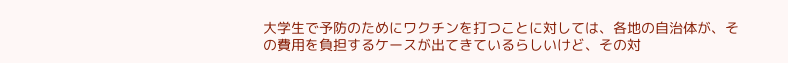大学生で予防のためにワクチンを打つことに対しては、各地の自治体が、その費用を負担するケースが出てきているらしいけど、その対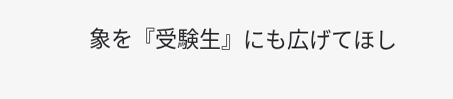象を『受験生』にも広げてほし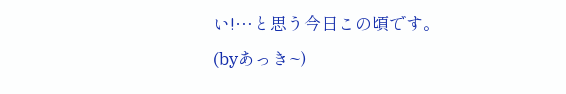い!…と思う今日この頃です。
(byあっき~)